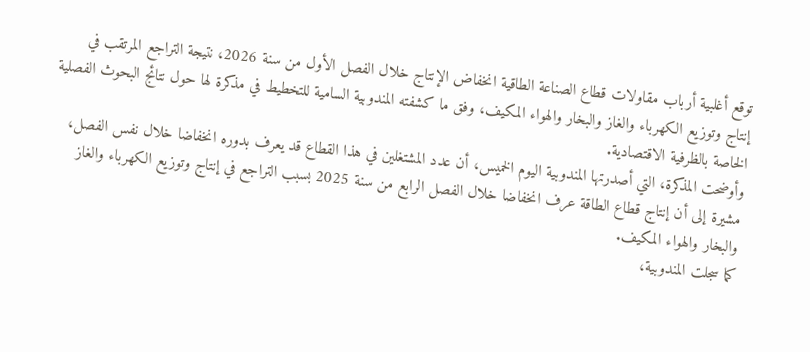توقع أغلبية أرباب مقاولات قطاع الصناعة الطاقية انخفاض الإنتاج خلال الفصل الأول من سنة 2026، نتيجة التراجع المرتقب في إنتاج وتوزيع الكهرباء والغاز والبخار والهواء المكيف، وفق ما كشفته المندوبية السامية للتخطيط في مذكرة لها حول نتائج البحوث الفصلية الخاصة بالظرفية الاقتصادية.
وأوضحت المذكرة، التي أصدرتها المندوبية اليوم الخميس، أن عدد المشتغلين في هذا القطاع قد يعرف بدوره انخفاضا خلال نفس الفصل، مشيرة إلى أن إنتاج قطاع الطاقة عرف انخفاضا خلال الفصل الرابع من سنة 2025 بسبب التراجع في إنتاج وتوزيع الكهرباء والغاز والبخار والهواء المكيف.
كما سجلت المندوبية،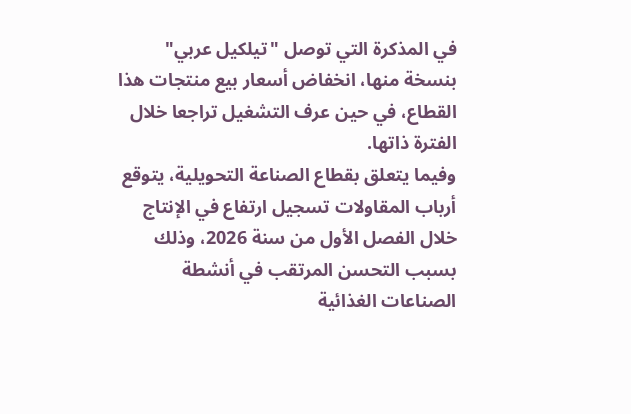في المذكرة التي توصل "تيلكيل عربي" بنسخة منها، انخفاض أسعار بيع منتجات هذا القطاع، في حين عرف التشغيل تراجعا خلال الفترة ذاتها.
وفيما يتعلق بقطاع الصناعة التحويلية، يتوقع أرباب المقاولات تسجيل ارتفاع في الإنتاج خلال الفصل الأول من سنة 2026، وذلك بسبب التحسن المرتقب في أنشطة الصناعات الغذائية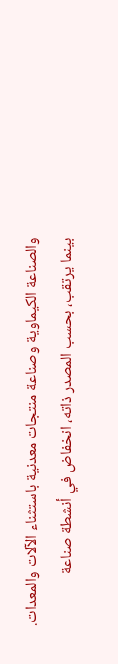والصناعة الكيماوية وصناعة منتجات معدنية باستثناء الآلات والمعدات.
بينما يرتقب، بحسب المصدر ذاته، انخفاض في أنشطة صناعة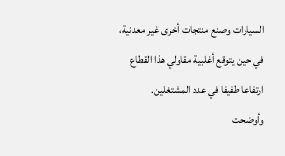السيارات وصنع منتجات أخرى غير معدنية، في حين يتوقع أغلبية مقاولي هذا القطاع ارتفاعا طفيفا في عدد المشتغلين.
وأوضحت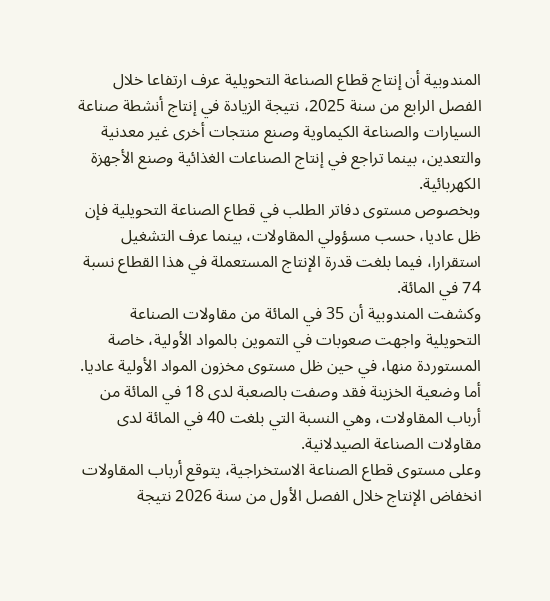المندوبية أن إنتاج قطاع الصناعة التحويلية عرف ارتفاعا خلال الفصل الرابع من سنة 2025، نتيجة الزيادة في إنتاج أنشطة صناعة السيارات والصناعة الكيماوية وصنع منتجات أخرى غير معدنية والتعدين، بينما تراجع في إنتاج الصناعات الغذائية وصنع الأجهزة الكهربائية.
وبخصوص مستوى دفاتر الطلب في قطاع الصناعة التحويلية فإن ظل عاديا، حسب مسؤولي المقاولات، بينما عرف التشغيل استقرارا، فيما بلغت قدرة الإنتاج المستعملة في هذا القطاع نسبة 74 في المائة.
وكشفت المندوبية أن 35 في المائة من مقاولات الصناعة التحويلية واجهت صعوبات في التموين بالمواد الأولية، خاصة المستوردة منها، في حين ظل مستوى مخزون المواد الأولية عاديا.
أما وضعية الخزينة فقد وصفت بالصعبة لدى 18 في المائة من أرباب المقاولات، وهي النسبة التي بلغت 40 في المائة لدى مقاولات الصناعة الصيدلانية.
وعلى مستوى قطاع الصناعة الاستخراجية، يتوقع أرباب المقاولات انخفاض الإنتاج خلال الفصل الأول من سنة 2026 نتيجة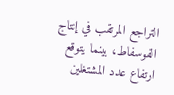التراجع المرتقب في إنتاج الفوسفاط، بينما يتوقع ارتفاع عدد المشتغلين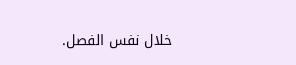خلال نفس الفصل.